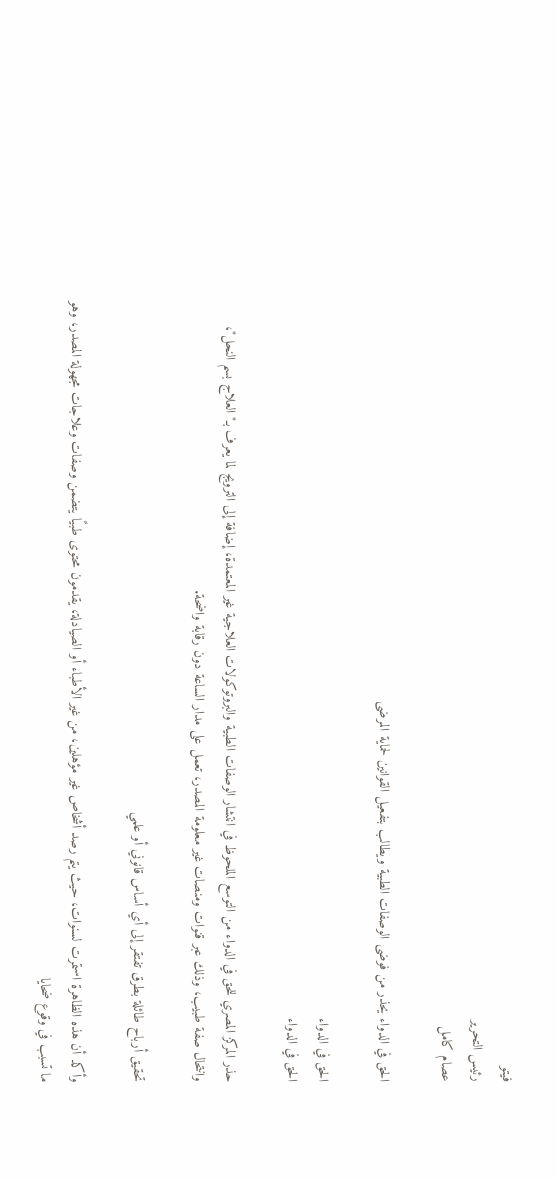فيتو
رئيس التحرير
عصام كامل

الحق في الدواء يحذر من فوضى الوصفات الطبية ويطالب بتفعيل القوانين لحماية المرضى

الحق في الدواء
الحق في الدواء

حذر المركز المصري للحق في الدواء من التوسع الملحوظ في انتشار الوصفات الطبية والبروتوكولات العلاجية غير المعتمدة، إضافة إلى الترويج لما يعرف بـ"العلاج بسم النحل"، وانتحال صفة طبيب، وذلك عبر قنوات ومنصات غير معلومة المصدر، تعمل على مدار الساعة دون رقابة واضحة.

تحقيق أرباح طائلة بطرق تفتقر إلى أي أساس قانوني أو علمي

وأكد أن هذه الظاهرة استمرت لسنوات، حيث يتم رصد أشخاص غير مؤهلين، من غير الأطباء أو الصيادلة، يقدمون محتوى طبيًا يتضمن وصفات وعلاجات مجهولة المصدر، وهو ما تسبب في وقوع ضحايا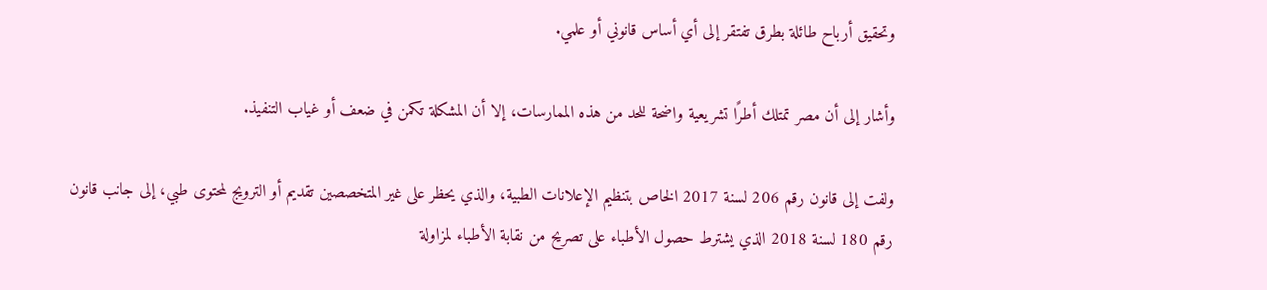وتحقيق أرباح طائلة بطرق تفتقر إلى أي أساس قانوني أو علمي.

وأشار إلى أن مصر تمتلك أطرًا تشريعية واضحة للحد من هذه الممارسات، إلا أن المشكلة تكمن في ضعف أو غياب التنفيذ.

ولفت إلى قانون رقم 206 لسنة 2017 الخاص بتنظيم الإعلانات الطبية، والذي يحظر على غير المتخصصين تقديم أو الترويج لمحتوى طبي، إلى جانب قانون رقم 180 لسنة 2018 الذي يشترط حصول الأطباء على تصريح من نقابة الأطباء لمزاولة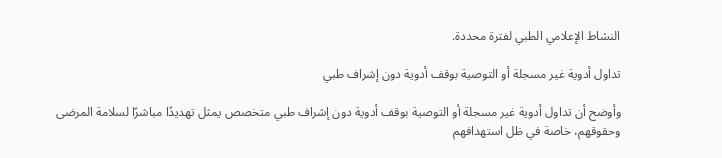النشاط الإعلامي الطبي لفترة محددة.

تداول أدوية غير مسجلة أو التوصية بوقف أدوية دون إشراف طبي

وأوضح أن تداول أدوية غير مسجلة أو التوصية بوقف أدوية دون إشراف طبي متخصص يمثل تهديدًا مباشرًا لسلامة المرضى وحقوقهم، خاصة في ظل استهدافهم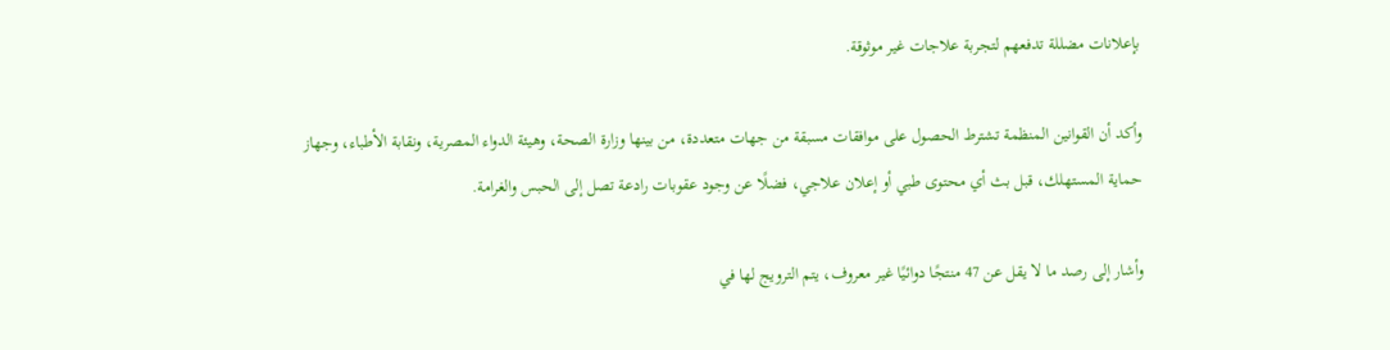بإعلانات مضللة تدفعهم لتجربة علاجات غير موثوقة.

وأكد أن القوانين المنظمة تشترط الحصول على موافقات مسبقة من جهات متعددة، من بينها وزارة الصحة، وهيئة الدواء المصرية، ونقابة الأطباء، وجهاز حماية المستهلك، قبل بث أي محتوى طبي أو إعلان علاجي، فضلًا عن وجود عقوبات رادعة تصل إلى الحبس والغرامة.

وأشار إلى رصد ما لا يقل عن 47 منتجًا دوائيًا غير معروف، يتم الترويج لها في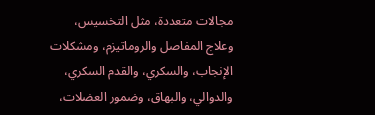مجالات متعددة، مثل التخسيس، وعلاج المفاصل والروماتيزم، ومشكلات الإنجاب، والسكري، والقدم السكري، والدوالي، والبهاق، وضمور العضلات،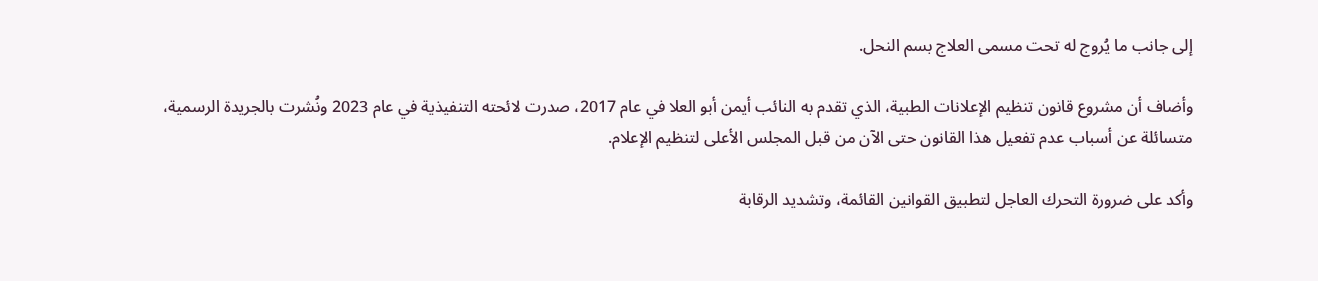إلى جانب ما يُروج له تحت مسمى العلاج بسم النحل.

وأضاف أن مشروع قانون تنظيم الإعلانات الطبية، الذي تقدم به النائب أيمن أبو العلا في عام 2017، صدرت لائحته التنفيذية في عام 2023 ونُشرت بالجريدة الرسمية، متسائلة عن أسباب عدم تفعيل هذا القانون حتى الآن من قبل المجلس الأعلى لتنظيم الإعلام.

وأكد على ضرورة التحرك العاجل لتطبيق القوانين القائمة، وتشديد الرقابة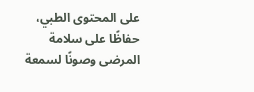على المحتوى الطبي، حفاظًا على سلامة المرضى وصونًا لسمعة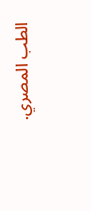الطب المصري.